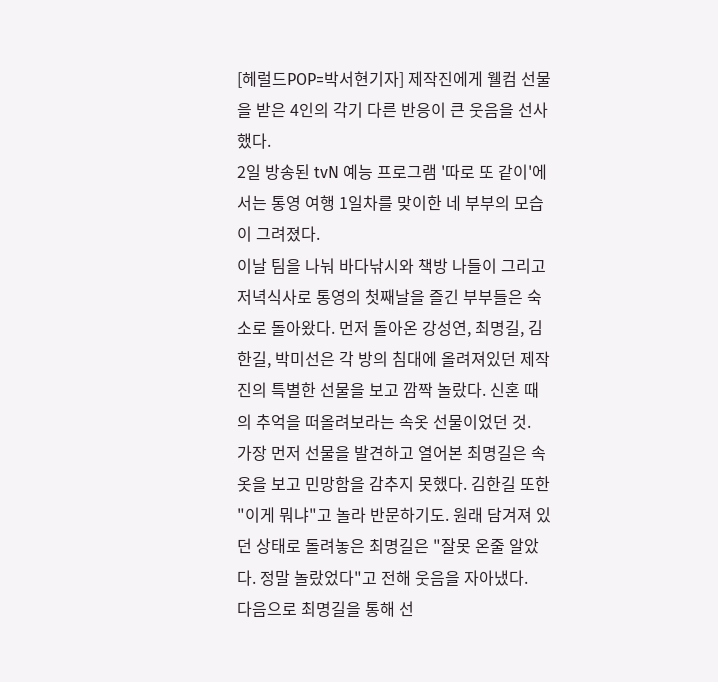[헤럴드POP=박서현기자] 제작진에게 웰컴 선물을 받은 4인의 각기 다른 반응이 큰 웃음을 선사했다.
2일 방송된 tvN 예능 프로그램 '따로 또 같이'에서는 통영 여행 1일차를 맞이한 네 부부의 모습이 그려졌다.
이날 팀을 나눠 바다낚시와 책방 나들이 그리고 저녁식사로 통영의 첫째날을 즐긴 부부들은 숙소로 돌아왔다. 먼저 돌아온 강성연, 최명길, 김한길, 박미선은 각 방의 침대에 올려져있던 제작진의 특별한 선물을 보고 깜짝 놀랐다. 신혼 때의 추억을 떠올려보라는 속옷 선물이었던 것.
가장 먼저 선물을 발견하고 열어본 최명길은 속옷을 보고 민망함을 감추지 못했다. 김한길 또한 "이게 뭐냐"고 놀라 반문하기도. 원래 담겨져 있던 상태로 돌려놓은 최명길은 "잘못 온줄 알았다. 정말 놀랐었다"고 전해 웃음을 자아냈다.
다음으로 최명길을 통해 선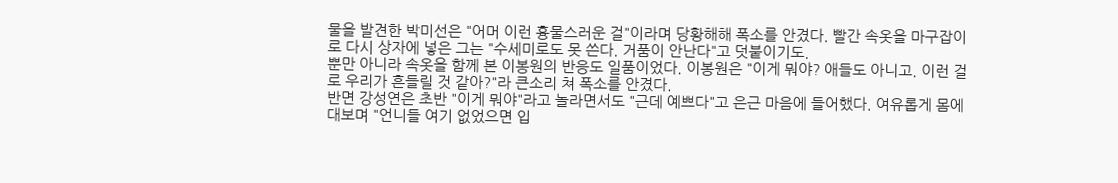물을 발견한 박미선은 "어머 이런 흉물스러운 걸"이라며 당황해해 폭소를 안겼다. 빨간 속옷을 마구잡이로 다시 상자에 넣은 그는 "수세미로도 못 쓴다. 거품이 안난다"고 덧붙이기도.
뿐만 아니라 속옷을 함께 본 이봉원의 반응도 일품이었다. 이봉원은 "이게 뭐야? 애들도 아니고. 이런 걸로 우리가 흔들릴 것 같아?"라 큰소리 쳐 폭소를 안겼다.
반면 강성연은 초반 "이게 뭐야"라고 놀라면서도 "근데 예쁘다"고 은근 마음에 들어했다. 여유롭게 몸에 대보며 "언니들 여기 없었으면 입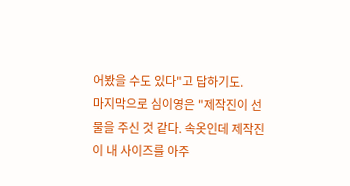어봤을 수도 있다"고 답하기도.
마지막으로 심이영은 "제작진이 선물을 주신 것 같다. 속옷인데 제작진이 내 사이즈를 아주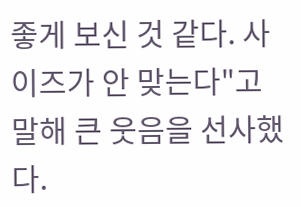좋게 보신 것 같다. 사이즈가 안 맞는다"고 말해 큰 웃음을 선사했다.